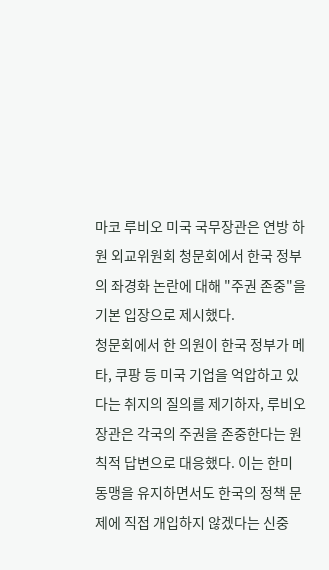마코 루비오 미국 국무장관은 연방 하원 외교위원회 청문회에서 한국 정부의 좌경화 논란에 대해 "주권 존중"을 기본 입장으로 제시했다.
청문회에서 한 의원이 한국 정부가 메타, 쿠팡 등 미국 기업을 억압하고 있다는 취지의 질의를 제기하자, 루비오 장관은 각국의 주권을 존중한다는 원칙적 답변으로 대응했다. 이는 한미 동맹을 유지하면서도 한국의 정책 문제에 직접 개입하지 않겠다는 신중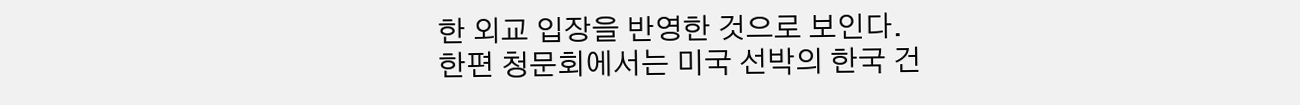한 외교 입장을 반영한 것으로 보인다.
한편 청문회에서는 미국 선박의 한국 건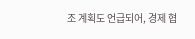조 계획도 언급되어, 경제 협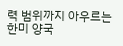력 범위까지 아우르는 한미 양국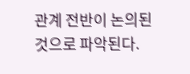관계 전반이 논의된 것으로 파악된다.